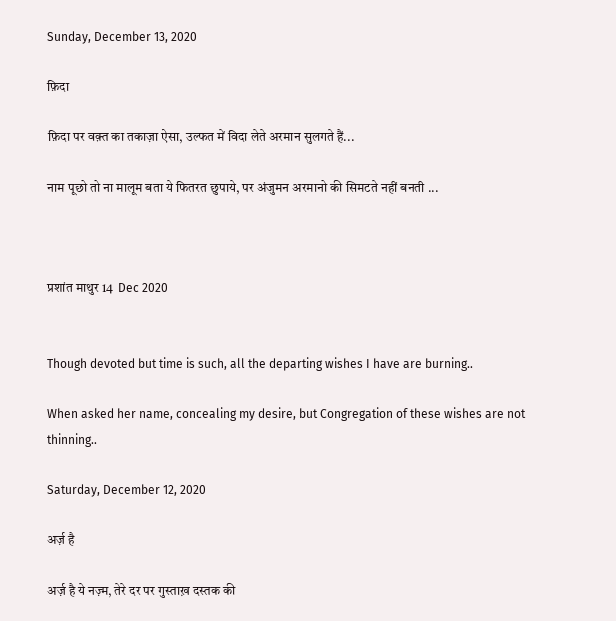Sunday, December 13, 2020

फ़िदा

फ़िदा पर वक़्त का तकाज़ा ऐसा, उल्फत में विदा लेते अरमान सुलगते हैं...

नाम पूछो तो ना मालूम बता ये फितरत छुपाये, पर अंजुमन अरमानो की सिमटते नहीं बनती ...



प्रशांत माथुर 14  Dec 2020


Though devoted but time is such, all the departing wishes I have are burning..

When asked her name, concealing my desire, but Congregation of these wishes are not thinning..

Saturday, December 12, 2020

अर्ज़ है

अर्ज़ है ये नज़्म, तेरे दर पर गुस्ताख़ दस्तक की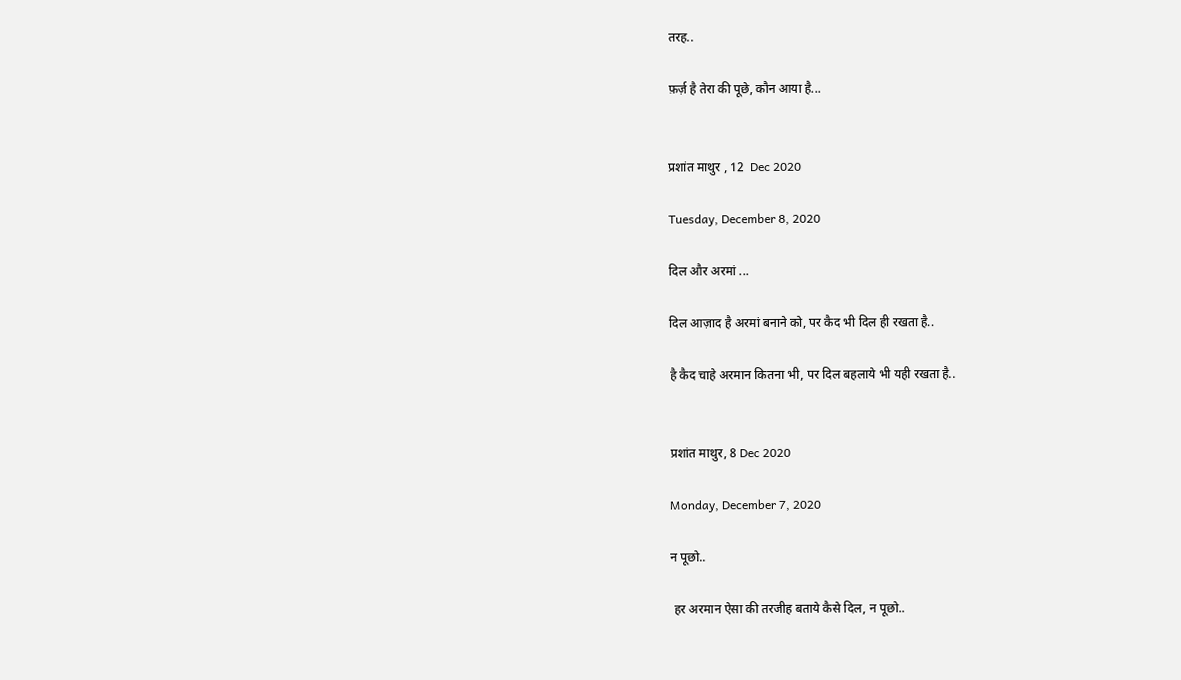तरह..

फ़र्ज़ है तेरा की पूछे, कौन आया है...


प्रशांत माथुर , 12  Dec 2020

Tuesday, December 8, 2020

दिल और अरमां ...

दिल आज़ाद है अरमां बनाने को, पर कैद भी दिल ही रखता है..

है कैद चाहे अरमान कितना भी, पर दिल बहलाये भी यही रखता है..


प्रशांत माथुर, 8 Dec 2020

Monday, December 7, 2020

न पूछो..

 हर अरमान ऐसा की तरजीह बताये कैसे दिल, न पूछो..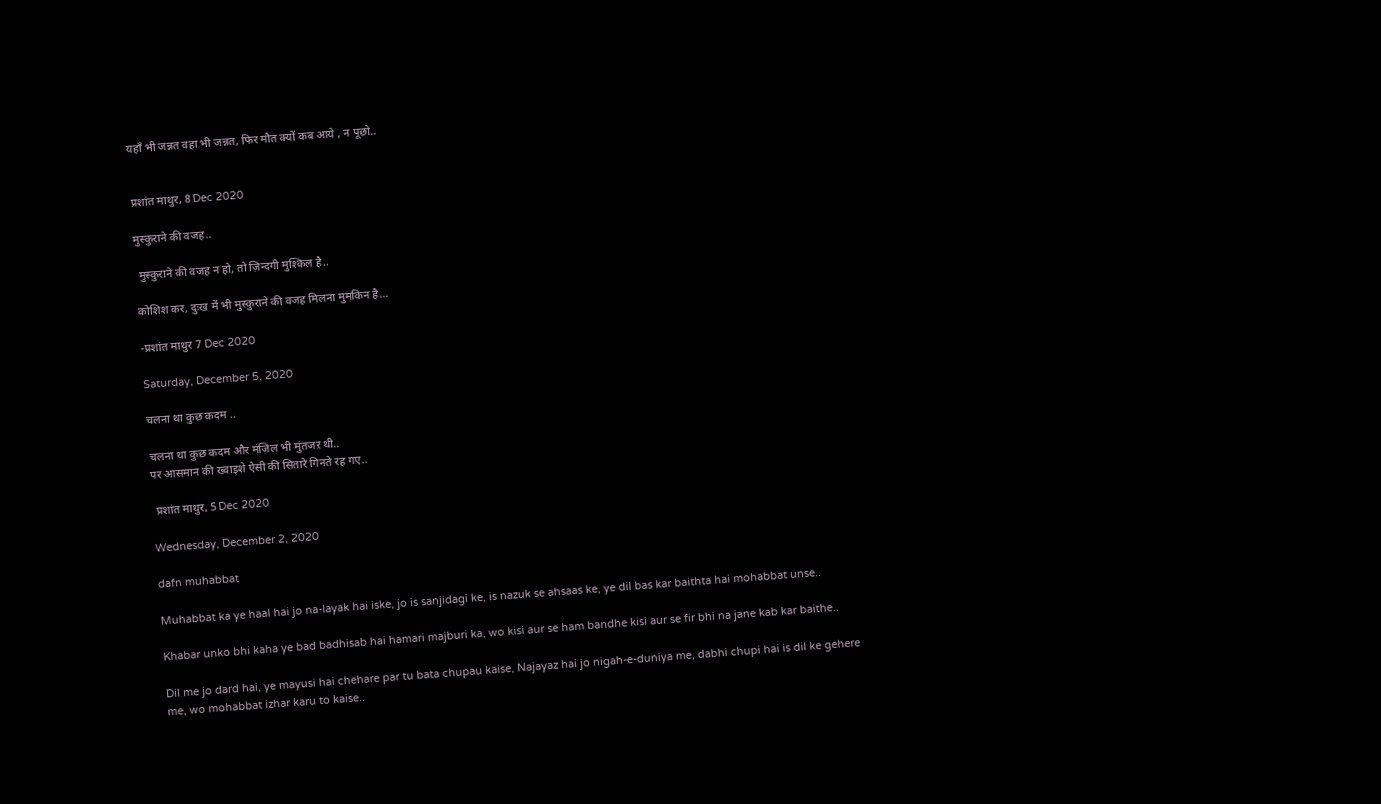यहाँ भी जन्नत वहा भी जन्नत, फिर मौत क्यों कब आये , न पूछो..


प्रशांत माथुर, 8 Dec 2020

मुस्कुराने की वजह..

 मुस्कुराने की वजह न हो, तो ज़िन्दगी मुश्किल है..

कोशिश कर, दुःख में भी मुस्कुराने की वजह मिलना मुमकिन है...

-प्रशांत माथुर 7 Dec 2020

Saturday, December 5, 2020

चलना था कुछ कदम ..

चलना था कुछ कदम और मंज़िल भी मुंतजऱ थी..
पर आसमान की ख्वाइशे ऐसी की सितारे गिनते रह गए..

 प्रशांत माथुर, 5 Dec 2020

Wednesday, December 2, 2020

dafn muhabbat

Muhabbat ka ye haal hai jo na-layak hai iske, jo is sanjidagi ke, is nazuk se ahsaas ke, ye dil bas kar baithta hai mohabbat unse..

Khabar unko bhi kaha ye bad badhisab hai hamari majburi ka, wo kisi aur se ham bandhe kisi aur se fir bhi na jane kab kar baithe..

Dil me jo dard hai, ye mayusi hai chehare par tu bata chupau kaise, Najayaz hai jo nigah-e-duniya me, dabhi chupi hai is dil ke gehere me, wo mohabbat izhar karu to kaise..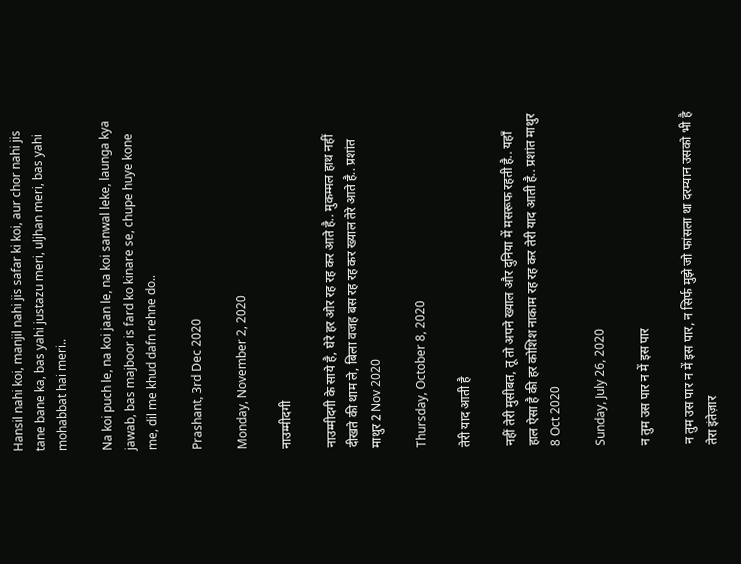Hansil nahi koi, manjil nahi jis safar ki koi, aur chor nahi jis tane bane ka, bas yahi justazu meri, uljhan meri, bas yahi mohabbat hai meri..

Na koi puch le, na koi jaan le, na koi sanwal leke, launga kya jawab, bas majboor is fard ko kinare se, chupe huye kone me, dil me khud dafn rehne do..

Prashant, 3rd Dec 2020

Monday, November 2, 2020

नाउम्मीदगी

नाउम्मीदगी के साये है, घेरे हर ओर रह रह कर आते है.. मुकम्मल हाथ नहीं दीखते की थाम ले, बिला वजह बस रह रह कर ख्याल तेरे आते है.. प्रशांत माथुर 2 Nov 2020

Thursday, October 8, 2020

तेरी याद आती है

नहीं तेरी मुसीबत, तू तो अपने ख्याल और दुनिया में मसरूफ रहती है.. यहाँ हाल ऐसा है की हर कोशिश नाकाम रह रह कर तेरी याद आती है.. प्रशांत माथुर 8 Oct 2020

Sunday, July 26, 2020

न तुम उस पार न में इस पार

न तुम उस पार न में इस पार, न सिर्फ मुझे जो फांसला था दरम्यान उसको भी है तेरा इंतेज़ार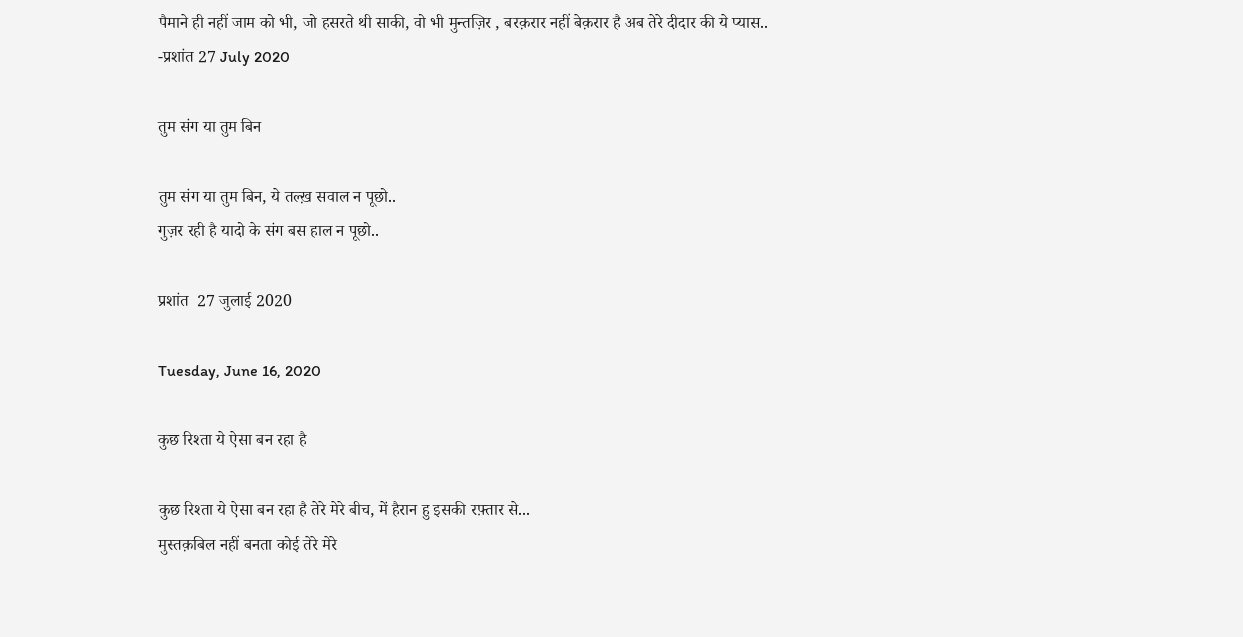पैमाने ही नहीं जाम को भी, जो हसरते थी साकी, वो भी मुन्तज़िर , बरक़रार नहीं बेक़रार है अब तेरे दीदार की ये प्यास..
-प्रशांत 27 July 2020

तुम संग या तुम बिन

तुम संग या तुम बिन, ये तल्ख़ सवाल न पूछो..
गुज़र रही है यादो के संग बस हाल न पूछो..

प्रशांत  27 जुलाई 2020

Tuesday, June 16, 2020

कुछ रिश्ता ये ऐसा बन रहा है

कुछ रिश्ता ये ऐसा बन रहा है तेरे मेरे बीच, में हैरान हु इसकी रफ़्तार से...
मुस्तक़बिल नहीं बनता कोई तेरे मेरे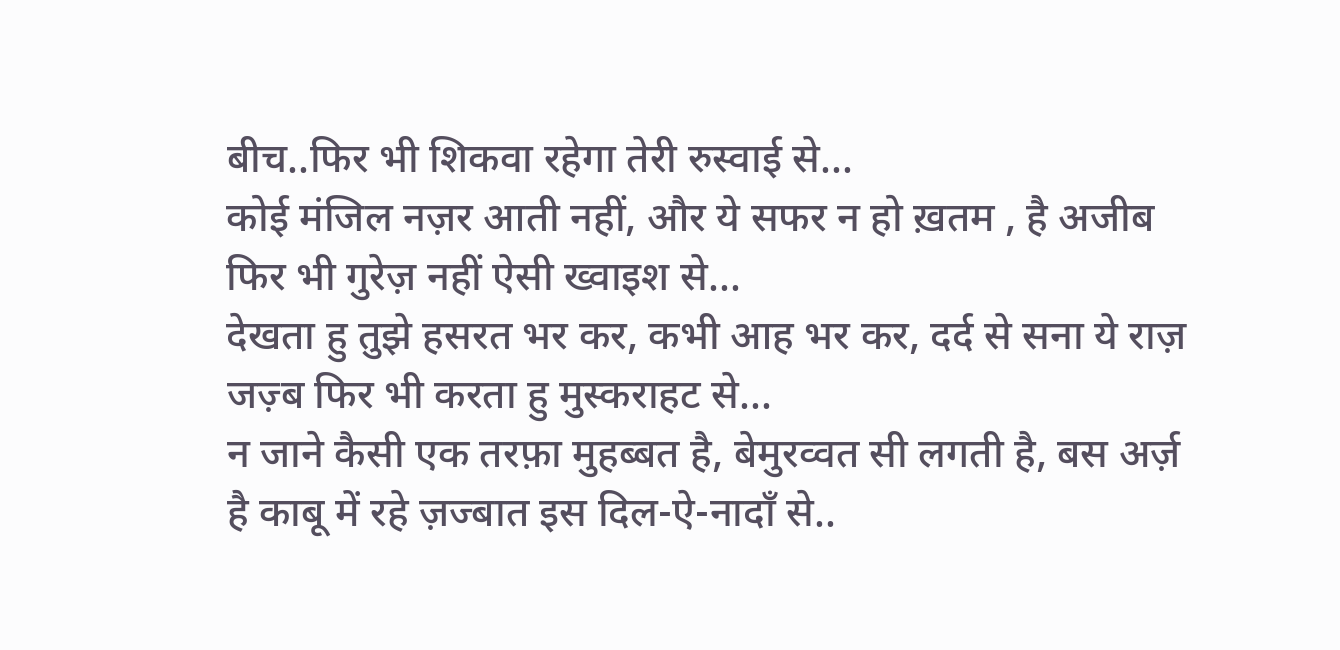बीच..फिर भी शिकवा रहेगा तेरी रुस्वाई से...
कोई मंजिल नज़र आती नहीं, और ये सफर न हो ख़तम , है अजीब फिर भी गुरेज़ नहीं ऐसी ख्वाइश से...
देखता हु तुझे हसरत भर कर, कभी आह भर कर, दर्द से सना ये राज़ जज़्ब फिर भी करता हु मुस्कराहट से...
न जाने कैसी एक तरफ़ा मुहब्बत है, बेमुरव्वत सी लगती है, बस अर्ज़ है काबू में रहे ज़ज्बात इस दिल-ऐ-नादाँ से..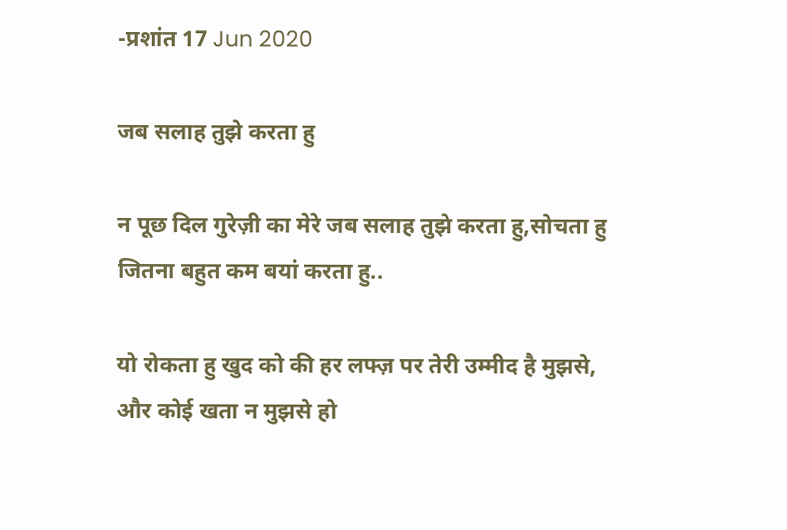-प्रशांत 17 Jun 2020

जब सलाह तुझे करता हु

न पूछ दिल गुरेज़ी का मेरे जब सलाह तुझे करता हु,सोचता हु जितना बहुत कम बयां करता हु..

यो रोकता हु खुद को की हर लफ्ज़ पर तेरी उम्मीद है मुझसे, और कोई खता न मुझसे हो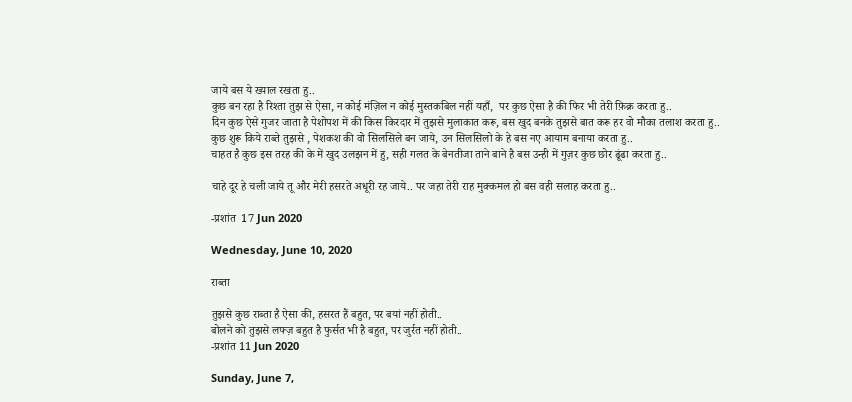जाये बस ये ख्याल रखता हु..
कुछ बन रहा है रिश्ता तुझ से ऐसा, न कोई मंज़िल न कोई मुस्तकबिल नहीं यहाँ,  पर कुछ ऐसा है की फिर भी तेरी फ़िक्र करता हु..
दिन कुछ ऐसे गुजर जाता है पेशोपश में की किस किरदार में तुझसे मुलाकात करू, बस खुद बनके तुझसे बात करू हर वो मौका तलाश करता हु..
कुछ शुरू किये राब्ते तुझसे , पेशकश की वो सिलसिले बन जाये, उन सिलसिलो के हे बस नए आयाम बनाया करता हु..
चाहत है कुछ इस तरह की के में खुद उलझन में हु, सही गलत के बेनतीजा ताने बाने है बस उन्ही में गुज़र कुछ छोर ढूंढा करता हु..

चाहे दूर हे चली जाये तू और मेरी हसरते अधूरी रह जाये.. पर जहा तेरी राह मुक्कमल हो बस वही सलाह करता हु..

-प्रशांत  17 Jun 2020

Wednesday, June 10, 2020

राब्ता

तुझसे कुछ राब्ता है ऐसा की, हसरत हैं बहुत, पर बयां नहीं होती..
बोलने को तुझसे लफ्ज़ बहुत है फुर्सत भी है बहुत, पर जुर्रत नहीं होती..
-प्रशांत 11 Jun 2020

Sunday, June 7,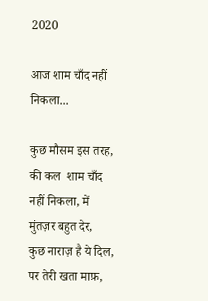2020

आज शाम चाँद नहीं निकला...

कुछ मौसम इस तरह, की कल  शाम चाँद नहीं निकला, में मुंतज़र बहुत देर,
कुछ नाराज़ है ये दिल, पर तेरी खता माफ़,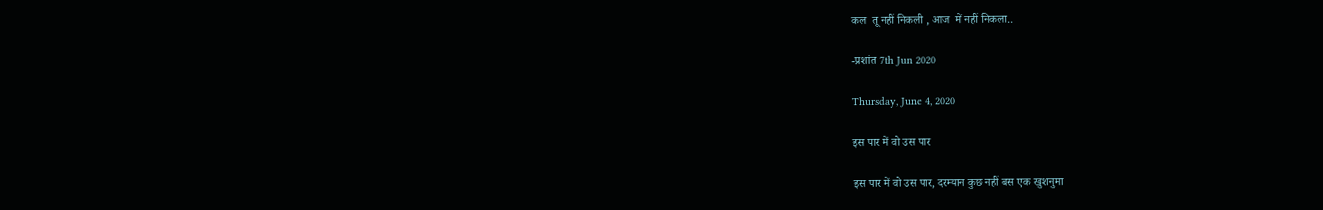कल  तू नहीं निकली , आज  में नहीं निकला..

-प्रशांत 7th Jun 2020

Thursday, June 4, 2020

इस पार में वो उस पार

इस पार में वो उस पार, दरम्यान कुछ नहीं बस एक खुशनुमा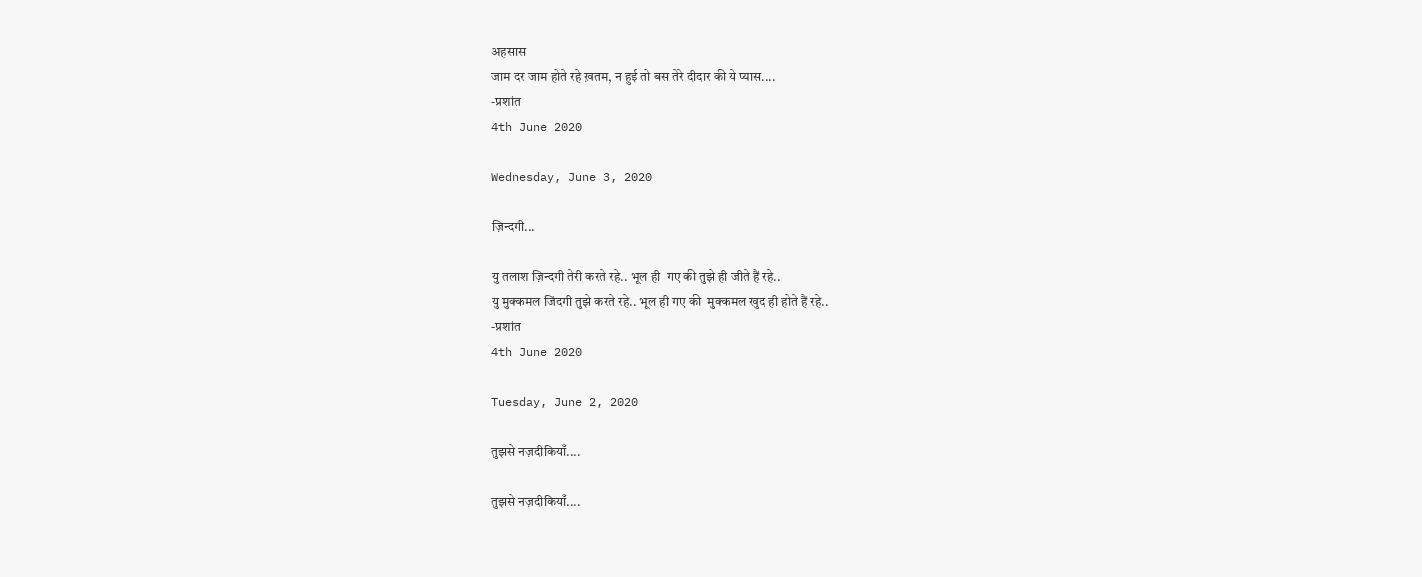अहसास
जाम दर जाम होते रहे ख़तम, न हुई तो बस तेरे दीदार की ये प्यास....
-प्रशांत
4th June 2020

Wednesday, June 3, 2020

ज़िन्दगी...

यु तलाश ज़िन्दगी तेरी करते रहे.. भूल ही  गए की तुझे ही जीते हैं रहे..
यु मुक्कमल जिंदगी तुझे करते रहे.. भूल ही गए की  मुक्कमल खुद ही होते हैं रहे..
-प्रशांत
4th June 2020

Tuesday, June 2, 2020

तुझसे नज़दीकियाँ....

तुझसे नज़दीकियाँ....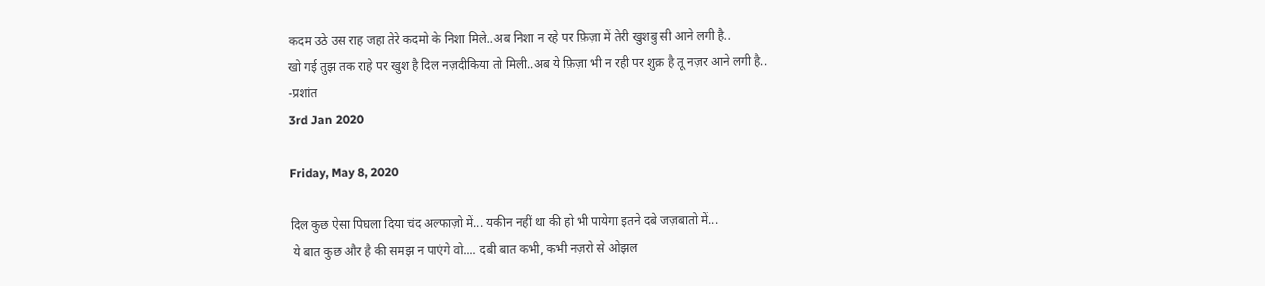कदम उठे उस राह जहा तेरे कदमो के निशा मिले..अब निशा न रहे पर फ़िज़ा में तेरी खुशबु सी आने लगी है..
खो गई तुझ तक राहे पर खुश है दिल नज़दीकिया तो मिली..अब ये फ़िज़ा भी न रही पर शुक्र है तू नज़र आने लगी है..
-प्रशांत
3rd Jan 2020

Friday, May 8, 2020

दिल कुछ ऐसा पिघला दिया चंद अल्फाज़ो में... यकीन नहीं था की हो भी पायेगा इतने दबे जज़बातो में...
 ये बात कुछ और है की समझ न पाएंगे वो.... दबी बात कभी, कभी नज़रो से ओझल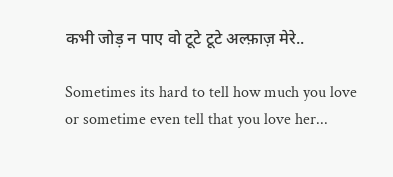कभी जोड़ न पाए वो टूटे टूटे अल्फ़ाज़ मेरे..

Sometimes its hard to tell how much you love or sometime even tell that you love her...